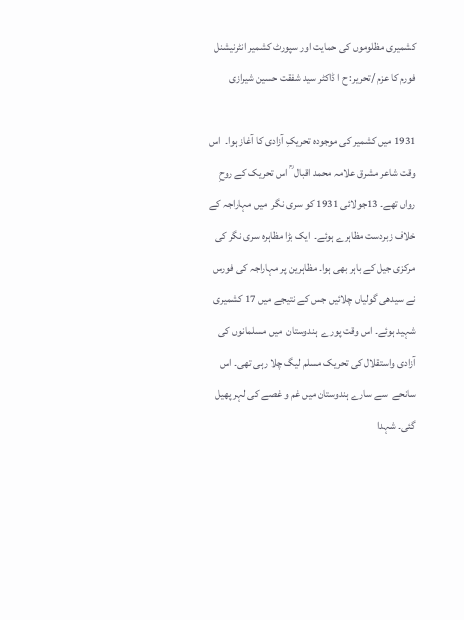کشمیری مظلوموں کی حمایت اور سپورٹ کشمیر انٹرنیشنل فورم کا عزم /تحریر: ح ا ڈاکٹر سید شفقت حسین شیرازی

1931 میں کشمیر کی موجودہ تحریکِ آزادی کا آغاز ہوا۔  اس وقت شاعر مشرق علامہ محمد اقبال  ؒ اس تحریک کے روحِ رواں تھے۔ 13جولائى 1931 کو سری نگر  میں مہاراجہ کے خلاف زبردست مظاہرے ہوئے۔  ایک بڑا مظاہرہ سری نگر کی  مرکزی جیل کے باہر بھی ہوا۔ مظاہرین پر مہاراجہ کی فورس نے سیدھی گولیاں چلائیں جس کے نتیجے میں 17 کشمیری شہید ہوئے۔ اس وقت پورے  ہندوستان  میں مسلمانوں کی آزادی واستقلال کی تحریک مسلم لیگ چلا رہی تھی۔ اس  سانحے  سے سارے ہندوستان میں غم و غصے کی لہر پھیل گئی۔ شہدا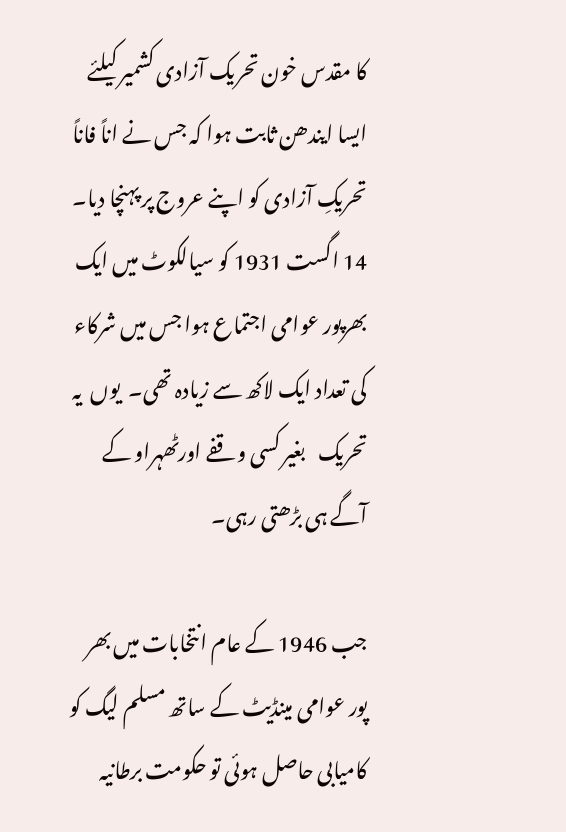کا مقدس خون تحریک آزادی کشمیر کیلئے  ایسا ایندھن ثابت ہوا کہ جس نے اناً فاناً تحریکِ آزادی کو اپنے عروج پر پہنچا دیا۔  14 اگست 1931 کو سیالکوٹ میں ایک بھرپور عوامی اجتماع ہوا جس میں شرکاء کی تعداد ایک لاکھ سے زیادہ تھی۔  یوں  یہ تحریک   بغیر کسی وقفے اورٹھہراو کے آگے ہی بڑھتی رہی۔

جب 1946 کے عام انتخابات میں بھر پور عوامی مینڈیٹ کے ساتھ مسلم لیگ کو کامیابی حاصل ہوئی تو حکومت برطانیہ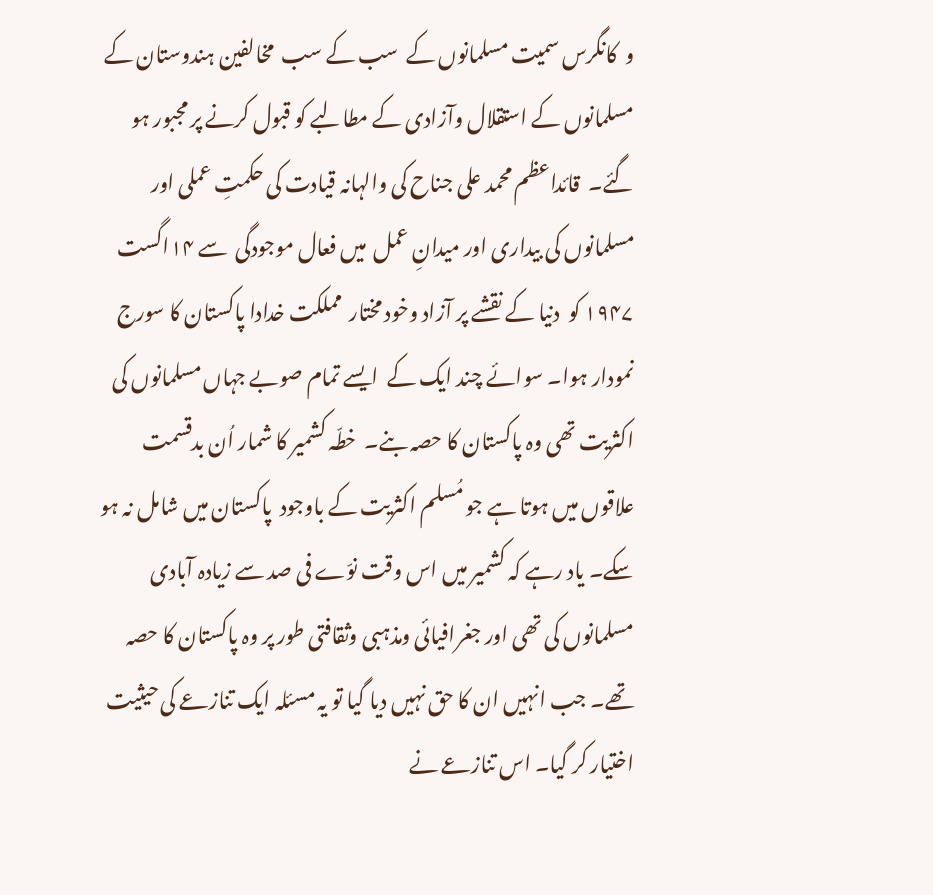و  کانگرس سمیت مسلمانوں کے  سب کے سب  مخالفین ہندوستان کے مسلمانوں کے استقلال وآزادی کے مطالبے کو قبول کرنے پر مجبور ہو گئے۔  قائداعظم محمد علی جناح کی والہانہ قیادت کی حکمتِ عملی اور مسلمانوں کی بیداری اور میدانِ عمل  میں فعال موجودگی  سے ۱۴اگست ۱۹۴۷ کو  دنیا کے نقشے پر آزاد وخود مختار  مملکت خدادا پاکستان کا سورج نمودار ہوا۔ سوائے چند ایک کے  ایسے تمام صوبے جہاں مسلمانوں کی اکثریت تھی وہ پاکستان کا حصہ بنے۔  خطّہ کشمیر کا شمار اُن بدقسمت علاقوں میں ہوتا ہے جو مُسلم اکثریت کے باوجود  پاکستان میں شامل نہ ہو سکے۔ یاد رہے کہ کشمیر میں اس وقت نوّے فی صد سے زیادہ آبادی مسلمانوں کی تھی اور جغرافیائی ومذہبی وثقافتی طور پر وہ پاکستان کا حصہ تھے۔ جب انہیں ان کا حق نہیں دیا گیا تو یہ مسئلہ ایک تنازعے کی حیثیت اختیار کر گیا۔ اس تنازعے نے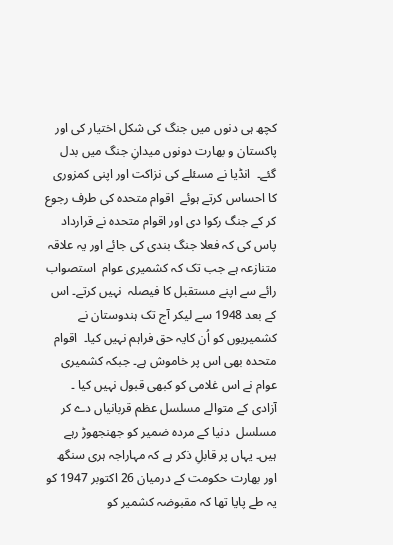کچھ ہی دنوں میں جنگ کی شکل اختیار کی اور پاکستان و بھارت دونوں میدانِ جنگ میں بدل گئے۔  انڈیا نے مسئلے کی نزاکت اور اپنی کمزوری کا احساس کرتے ہوئے  اقوام متحدہ کی طرف رجوع کر کے جنگ رکوا دی اور اقوام متحدہ نے قرارداد پاس کی کہ فعلا جنگ بندی کی جائے اور یہ علاقہ متنازعہ ہے جب تک کہ کشمیری عوام  استصواب رائے سے اپنے مستقبل کا فیصلہ  نہیں کرتے۔ اس کے بعد 1948 سے لیکر آج تک ہندوستان نے کشمیریوں کو اُن کایہ حق فراہم نہیں کیا۔  اقوام متحدہ بھی اس پر خاموش ہے۔ جبکہ کشمیری عوام نے اس غلامی کو کبھی قبول نہیں کیا ۔ آزادی کے متوالے مسلسل عظم قربانیاں دے کر مسلسل  دنیا کے مردہ ضمیر کو جھنجھوڑ رہے  ہیں۔ یہاں پر قابلِ ذکر ہے کہ مہاراجہ ہری سنگھ اور بھارت حکومت کے درمیان 26 اکتوبر 1947 کو یہ طے پایا تھا کہ مقبوضہ کشمیر کو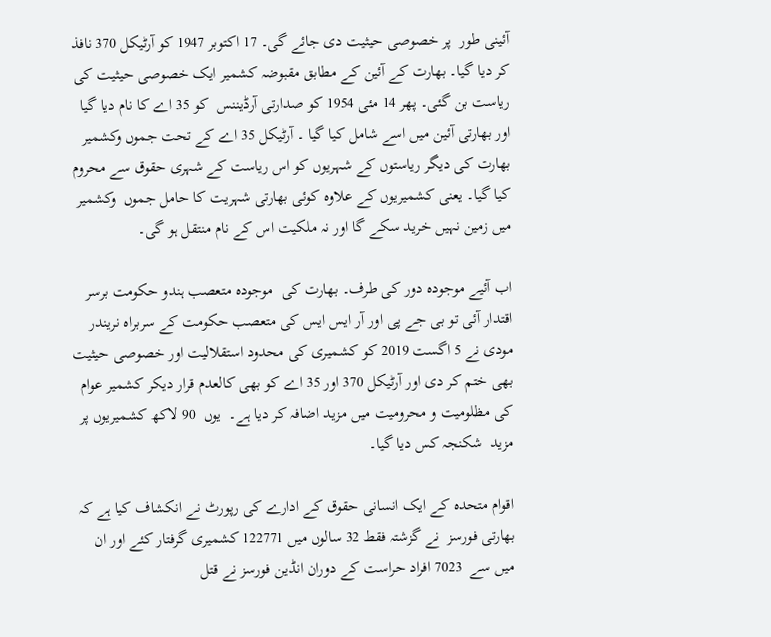آئینی طور  پر خصوصی حیثیت دی جائے گی۔ 17 اکتوبر 1947 کو آرٹیکل 370 نافذ کر دیا گیا۔ بھارت کے آئین کے مطابق مقبوضہ کشمیر ایک خصوصی حیثیت کی ریاست بن گئی۔ پھر 14 مئی 1954 کو صدارتی آرڈیننس  کو 35 اے کا نام دیا گیا اور بھارتی آئین میں اسے شامل کیا گیا ۔ آرٹیکل 35 اے کے تحت جموں وکشمیر بھارت کی دیگر ریاستوں کے شہریوں کو اس ریاست کے شہری حقوق سے محروم کیا گیا۔ یعنی کشمیریوں کے علاوہ کوئی بھارتی شہریت کا حامل جموں  وکشمیر میں زمین نہیں خرید سکے گا اور نہ ملکیت اس کے نام منتقل ہو گی۔

اب آئیے موجودہ دور کی طرف۔ بھارت کی  موجودہ متعصب ہندو حکومت برسر اقتدار آئی تو بی جے پی اور آر ایس ایس کی متعصب حکومت کے سربراہ نریندر مودی نے 5 اگست 2019 کو کشمیری کی محدود استقلالیت اور خصوصی حیثیت بھی ختم کر دی اور آرٹیکل 370 اور 35 اے کو بھی کالعدم قرار دیکر کشمیر عوام کی مظلومیت و محرومیت میں مزید اضافہ کر دیا ہے۔  یوں  90 لاکھ کشمیریوں پر مزید  شکنجہ کس دیا گیا۔

اقوام متحدہ کے ایک انسانی حقوق کے ادارے کی رپورٹ نے انکشاف کیا ہے کہ بھارتی فورسز  نے گزشتہ فقط 32 سالوں میں 122771 کشمیری گرفتار کئے اور ان میں سے  7023 افراد حراست کے دوران انڈین فورسز نے قتل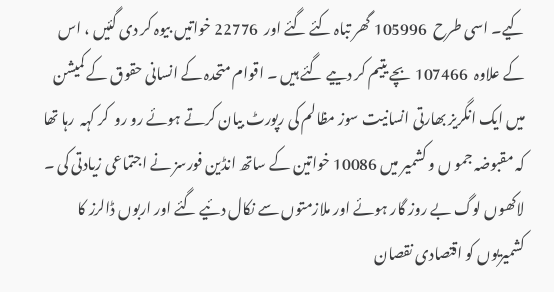کیے۔ اسی طرح  105996 گھر تباہ کئے گئے اور  22776 خواتیں بیوہ کر دی گئیں ، اس کے علاوہ  107466 بچے یتیم کر دییے گئے ہیں ۔ اقوام متحدہ کے انسانی حقوق کے کمیشن میں ایک انگریز بھارتی انسانیت سوز مظالم کی رپورٹ بیان کرتے ہوئے رو رو  کر کہہ  رہا تھا کہ مقبوضہ جمو ں و کشمیر میں 10086 خواتین کے ساتھ انڈین فورسز نے اجتماعی زیادتی کی ۔ لاکھوں لوگ بے روز گار ہوئے اور ملازمتوں سے نکال دئیے گئے اور اربوں ڈالرز کا  کشمیریوں کو اقتصادی نقصان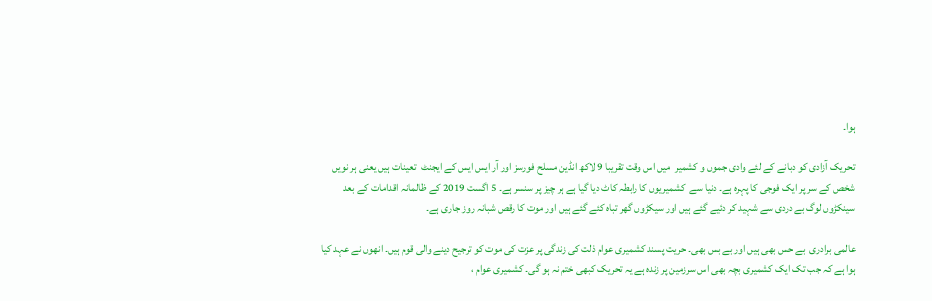ہوا۔

تحریک آزادی کو دبانے کے لئے وادی جموں و کشمیر  میں اس وقت تقریبا 9 لاکھ انڈین مسلح فورسز اور آر ایس ایس کے ایجنٹ  تعینات ہیں یعنی ہر نویں شخص کے سر پر ایک فوجی کا پہرہ ہے۔ دنیا سے  کشمیریوں کا رابطہ کاٹ دیا گیا ہے ہر چیز پر سنسر ہے۔ 5 اگست 2019 کے ظالمانہ اقدامات کے بعد سینکڑوں لوگ بے دردی سے شہید کر دئیے گئے ہیں اور سیکڑوں گھر تباہ کئے گئے ہیں اور موت کا رقص شبانہ روز جاری ہے۔

عالمی برادری  بے حس بھی ہیں اور بے بس بھی۔ حریت پسند کشمیری عوام ذلت کی زندگی پر عزت کی موت کو ترجیح دینے والی قوم ہیں۔ انھوں نے عہد کیا ہوا ہے کہ جب تک ایک کشمیری بچہ بھی اس سرزمین پر زندہ ہے یہ تحریک کبھی ختم نہ ہو گی۔ کشمیری عوام ،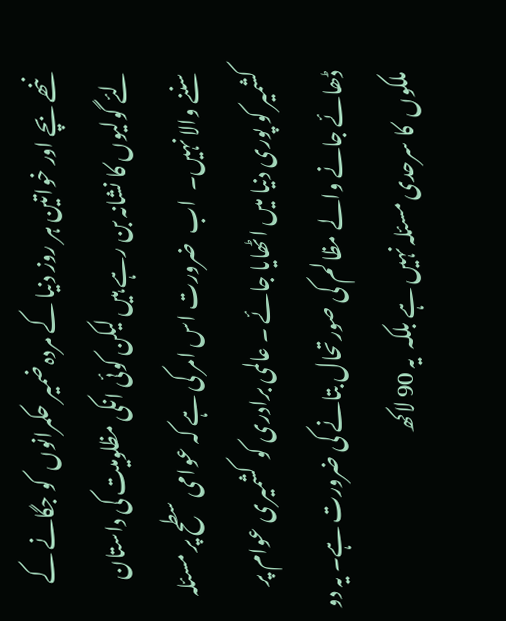ننھے بچے اور خواتین ہر روز دنیا کے مردہ ضمیر حکمرانوں  کو جگانے کے لئے گولیوں کا نشانہ بن رہے ہیں لیکن کوئی انکی مظلومیت کی داستان سننے والا نہیں۔  اب  ضرورت اس امر کی ہے کہ عوامی سطح پر مسئلہ کشمیر کو پوری دنیا میں اٹھایا جائے ۔ عالمی برادری کو  کشمیری عوام پر ڈھائے جانے والے مظالم کی صورتحال بتانے کی ضرورت ہے۔ یہ دو ملکوں  کا سرحدی مسئلہ نہیں ہے بلکہ  یہ 90 لاکھ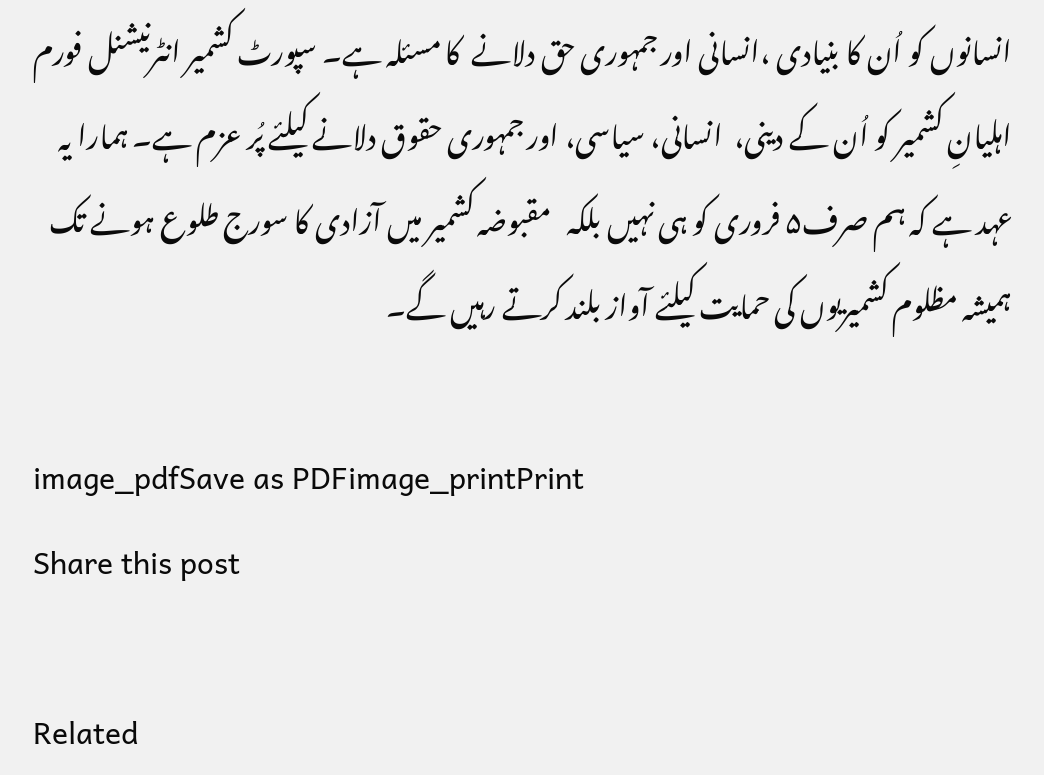انسانوں کو اُن کا بنیادی ،انسانی اور جمہوری حق دلانے  کا مسئلہ ہے۔ سپورٹ کشمیر انٹرنیشنل فورم اہلیانِ کشمیر کو اُن کے دینی،  انسانی، سیاسی، اور جمہوری حقوق دلانے کیلئے پُر عزم ہے۔ ہمارا یہ عہد ہے کہ ہم صرف۵ فروری کو ہی نہیں بلکہ   مقبوضہ کشمیر میں آزادی کا سورج طلوع ہونے تک  ہمیشہ مظلوم کشمیریوں کی حمایت کیلئے آواز بلند کرتے رہیں گے۔

image_pdfSave as PDFimage_printPrint
Share this post

Related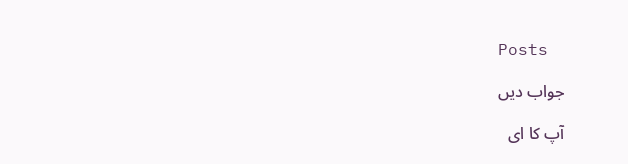Posts

جواب دیں

آپ کا ای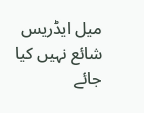میل ایڈریس شائع نہیں کیا جائے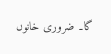گا۔ ضروری خانوں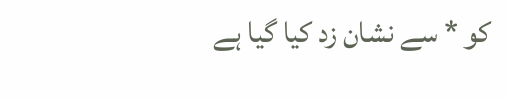کو * سے نشان زد کیا گیا ہے